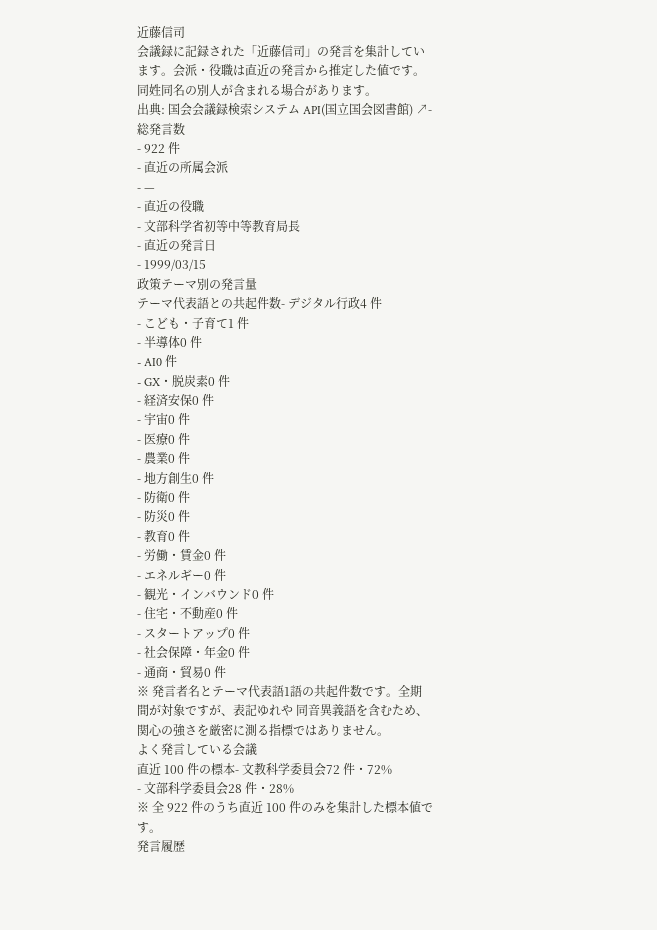近藤信司
会議録に記録された「近藤信司」の発言を集計しています。会派・役職は直近の発言から推定した値です。同姓同名の別人が含まれる場合があります。
出典: 国会会議録検索システム API(国立国会図書館) ↗- 総発言数
- 922 件
- 直近の所属会派
- —
- 直近の役職
- 文部科学省初等中等教育局長
- 直近の発言日
- 1999/03/15
政策テーマ別の発言量
テーマ代表語との共起件数- デジタル行政4 件
- こども・子育て1 件
- 半導体0 件
- AI0 件
- GX・脱炭素0 件
- 経済安保0 件
- 宇宙0 件
- 医療0 件
- 農業0 件
- 地方創生0 件
- 防衛0 件
- 防災0 件
- 教育0 件
- 労働・賃金0 件
- エネルギー0 件
- 観光・インバウンド0 件
- 住宅・不動産0 件
- スタートアップ0 件
- 社会保障・年金0 件
- 通商・貿易0 件
※ 発言者名とテーマ代表語1語の共起件数です。全期間が対象ですが、表記ゆれや 同音異義語を含むため、関心の強さを厳密に測る指標ではありません。
よく発言している会議
直近 100 件の標本- 文教科学委員会72 件・72%
- 文部科学委員会28 件・28%
※ 全 922 件のうち直近 100 件のみを集計した標本値です。
発言履歴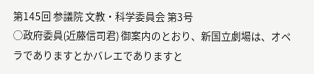第145回 参議院 文教・科学委員会 第3号
○政府委員(近藤信司君) 御案内のとおり、新国立劇場は、オペラでありますとかバレエでありますと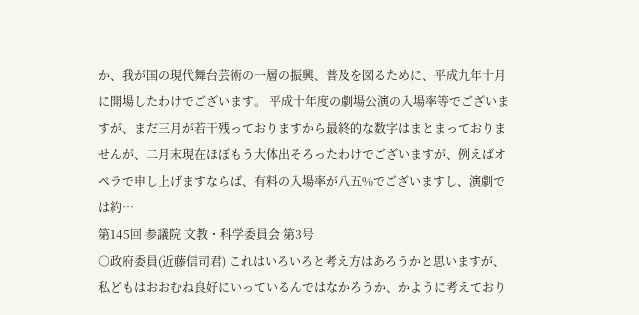か、我が国の現代舞台芸術の一層の振興、普及を図るために、平成九年十月に開場したわけでございます。 平成十年度の劇場公演の入場率等でございますが、まだ三月が若干残っておりますから最終的な数字はまとまっておりませんが、二月末現在ほぼもう大体出そろったわけでございますが、例えばオペラで申し上げますならば、有料の入場率が八五%でございますし、演劇では約…
第145回 参議院 文教・科学委員会 第3号
○政府委員(近藤信司君) これはいろいろと考え方はあろうかと思いますが、私どもはおおむね良好にいっているんではなかろうか、かように考えており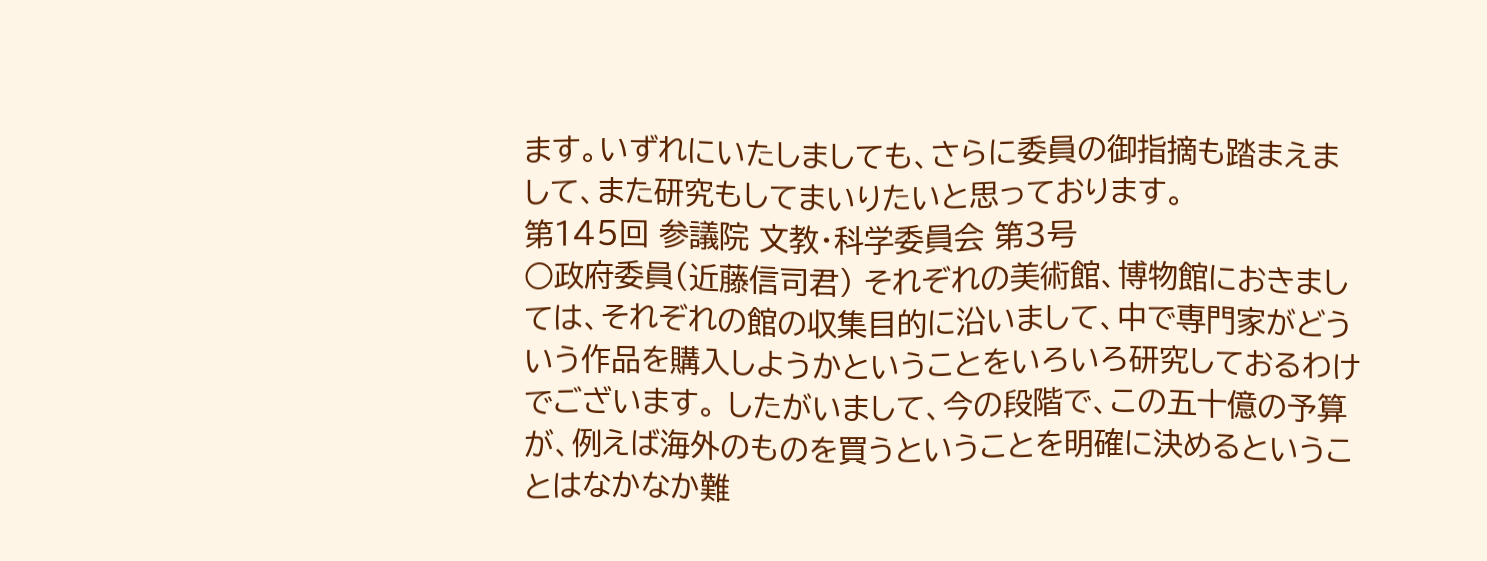ます。いずれにいたしましても、さらに委員の御指摘も踏まえまして、また研究もしてまいりたいと思っております。
第145回 参議院 文教・科学委員会 第3号
○政府委員(近藤信司君) それぞれの美術館、博物館におきましては、それぞれの館の収集目的に沿いまして、中で専門家がどういう作品を購入しようかということをいろいろ研究しておるわけでございます。 したがいまして、今の段階で、この五十億の予算が、例えば海外のものを買うということを明確に決めるということはなかなか難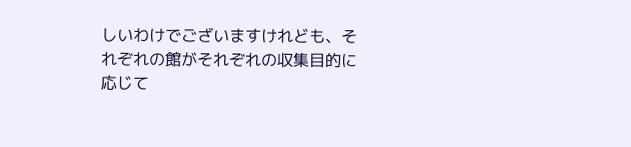しいわけでございますけれども、それぞれの館がそれぞれの収集目的に応じて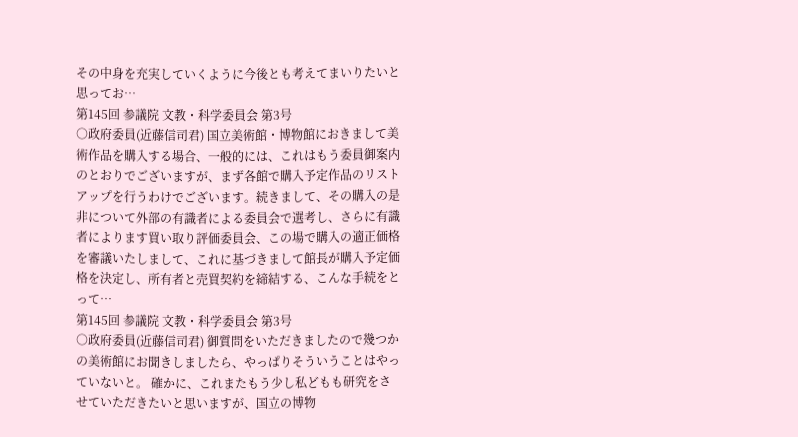その中身を充実していくように今後とも考えてまいりたいと思ってお…
第145回 参議院 文教・科学委員会 第3号
○政府委員(近藤信司君) 国立美術館・博物館におきまして美術作品を購入する場合、一般的には、これはもう委員御案内のとおりでございますが、まず各館で購入予定作品のリストアップを行うわけでございます。続きまして、その購入の是非について外部の有識者による委員会で選考し、さらに有識者によります買い取り評価委員会、この場で購入の適正価格を審議いたしまして、これに基づきまして館長が購入予定価格を決定し、所有者と売買契約を締結する、こんな手続をとって…
第145回 参議院 文教・科学委員会 第3号
○政府委員(近藤信司君) 御質問をいただきましたので幾つかの美術館にお聞きしましたら、やっぱりそういうことはやっていないと。 確かに、これまたもう少し私どもも研究をさせていただきたいと思いますが、国立の博物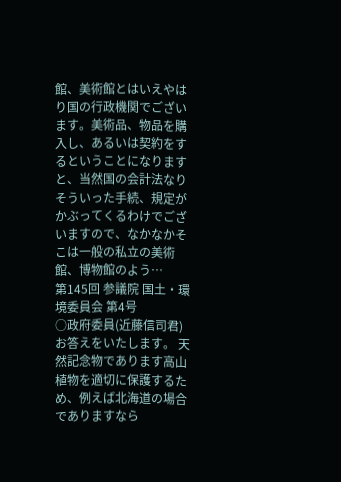館、美術館とはいえやはり国の行政機関でございます。美術品、物品を購入し、あるいは契約をするということになりますと、当然国の会計法なりそういった手続、規定がかぶってくるわけでございますので、なかなかそこは一般の私立の美術館、博物館のよう…
第145回 参議院 国土・環境委員会 第4号
○政府委員(近藤信司君) お答えをいたします。 天然記念物であります高山植物を適切に保護するため、例えば北海道の場合でありますなら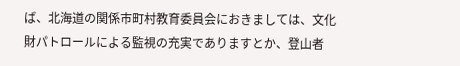ば、北海道の関係市町村教育委員会におきましては、文化財パトロールによる監視の充実でありますとか、登山者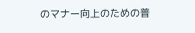のマナー向上のための普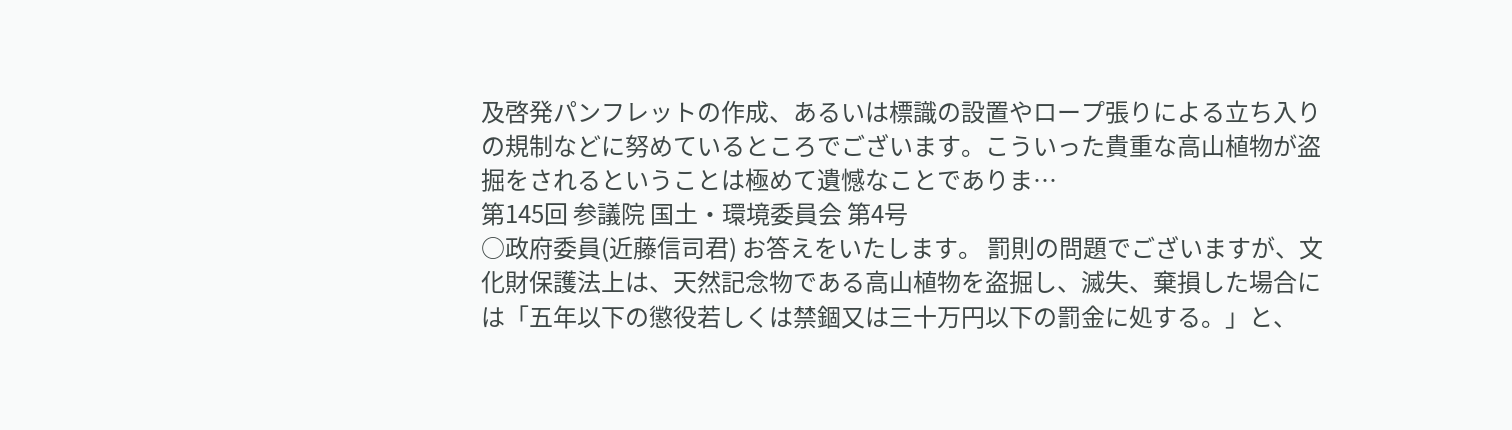及啓発パンフレットの作成、あるいは標識の設置やロープ張りによる立ち入りの規制などに努めているところでございます。こういった貴重な高山植物が盗掘をされるということは極めて遺憾なことでありま…
第145回 参議院 国土・環境委員会 第4号
○政府委員(近藤信司君) お答えをいたします。 罰則の問題でございますが、文化財保護法上は、天然記念物である高山植物を盗掘し、滅失、棄損した場合には「五年以下の懲役若しくは禁錮又は三十万円以下の罰金に処する。」と、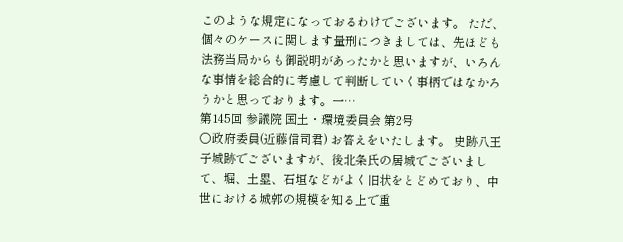このような規定になっておるわけでございます。 ただ、個々のケースに関します量刑につきましては、先ほども法務当局からも御説明があったかと思いますが、いろんな事情を総合的に考慮して判断していく事柄ではなかろうかと思っております。一…
第145回 参議院 国土・環境委員会 第2号
○政府委員(近藤信司君) お答えをいたします。 史跡八王子城跡でございますが、後北条氏の居城でございまして、堀、土塁、石垣などがよく旧状をとどめており、中世における城郭の規模を知る上で重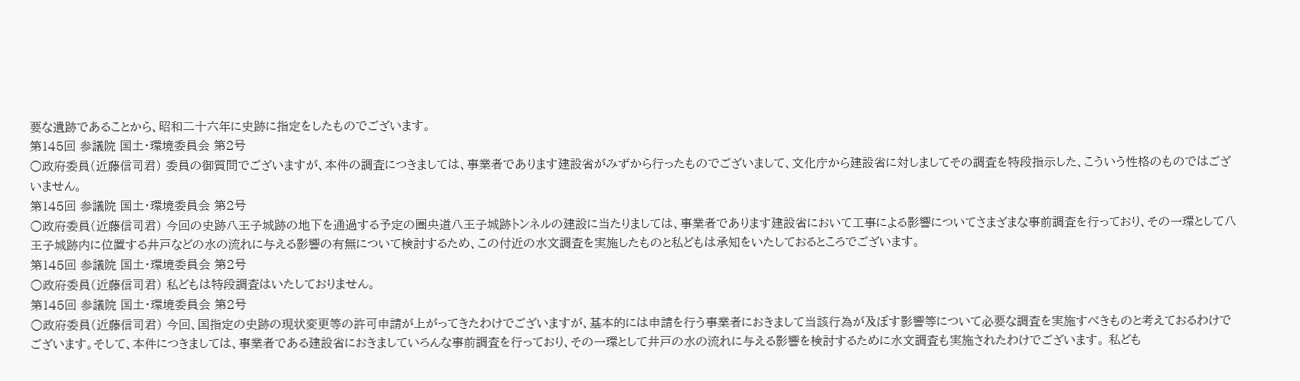要な遺跡であることから、昭和二十六年に史跡に指定をしたものでございます。
第145回 参議院 国土・環境委員会 第2号
○政府委員(近藤信司君) 委員の御質問でございますが、本件の調査につきましては、事業者であります建設省がみずから行ったものでございまして、文化庁から建設省に対しましてその調査を特段指示した、こういう性格のものではございません。
第145回 参議院 国土・環境委員会 第2号
○政府委員(近藤信司君) 今回の史跡八王子城跡の地下を通過する予定の圏央道八王子城跡トンネルの建設に当たりましては、事業者であります建設省において工事による影響についてさまざまな事前調査を行っており、その一環として八王子城跡内に位置する井戸などの水の流れに与える影響の有無について検討するため、この付近の水文調査を実施したものと私どもは承知をいたしておるところでございます。
第145回 参議院 国土・環境委員会 第2号
○政府委員(近藤信司君) 私どもは特段調査はいたしておりません。
第145回 参議院 国土・環境委員会 第2号
○政府委員(近藤信司君) 今回、国指定の史跡の現状変更等の許可申請が上がってきたわけでございますが、基本的には申請を行う事業者におきまして当該行為が及ぼす影響等について必要な調査を実施すべきものと考えておるわけでございます。そして、本件につきましては、事業者である建設省におきましていろんな事前調査を行っており、その一環として井戸の水の流れに与える影響を検討するために水文調査も実施されたわけでございます。 私ども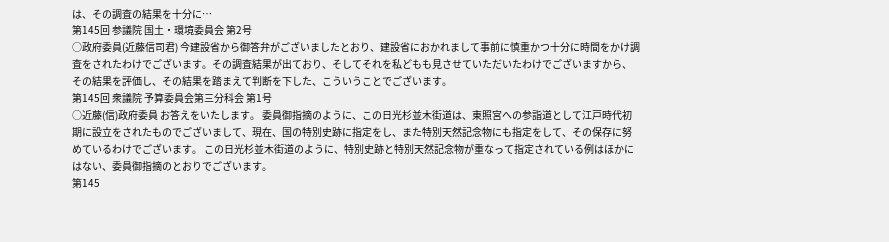は、その調査の結果を十分に…
第145回 参議院 国土・環境委員会 第2号
○政府委員(近藤信司君) 今建設省から御答弁がございましたとおり、建設省におかれまして事前に慎重かつ十分に時間をかけ調査をされたわけでございます。その調査結果が出ており、そしてそれを私どもも見させていただいたわけでございますから、その結果を評価し、その結果を踏まえて判断を下した、こういうことでございます。
第145回 衆議院 予算委員会第三分科会 第1号
○近藤(信)政府委員 お答えをいたします。 委員御指摘のように、この日光杉並木街道は、東照宮への参詣道として江戸時代初期に設立をされたものでございまして、現在、国の特別史跡に指定をし、また特別天然記念物にも指定をして、その保存に努めているわけでございます。 この日光杉並木街道のように、特別史跡と特別天然記念物が重なって指定されている例はほかにはない、委員御指摘のとおりでございます。
第145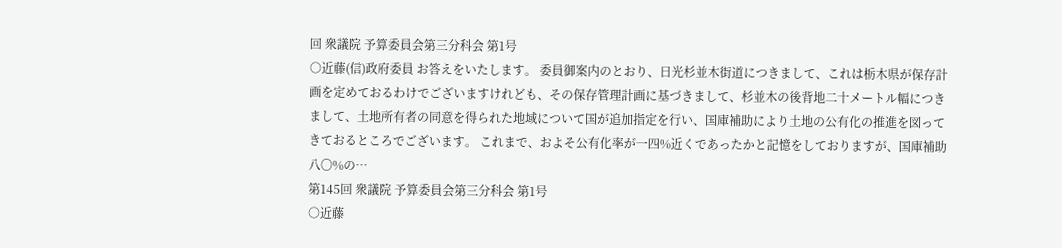回 衆議院 予算委員会第三分科会 第1号
○近藤(信)政府委員 お答えをいたします。 委員御案内のとおり、日光杉並木街道につきまして、これは栃木県が保存計画を定めておるわけでございますけれども、その保存管理計画に基づきまして、杉並木の後背地二十メートル幅につきまして、土地所有者の同意を得られた地域について国が追加指定を行い、国庫補助により土地の公有化の推進を図ってきておるところでございます。 これまで、およそ公有化率が一四%近くであったかと記憶をしておりますが、国庫補助八〇%の…
第145回 衆議院 予算委員会第三分科会 第1号
○近藤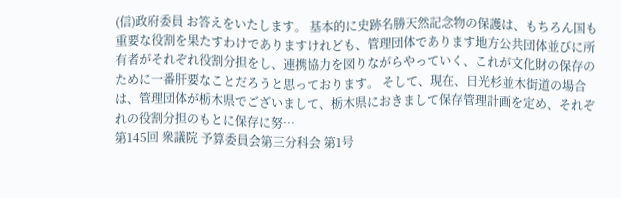(信)政府委員 お答えをいたします。 基本的に史跡名勝天然記念物の保護は、もちろん国も重要な役割を果たすわけでありますけれども、管理団体であります地方公共団体並びに所有者がそれぞれ役割分担をし、連携協力を図りながらやっていく、これが文化財の保存のために一番肝要なことだろうと思っております。 そして、現在、日光杉並木街道の場合は、管理団体が栃木県でございまして、栃木県におきまして保存管理計画を定め、それぞれの役割分担のもとに保存に努…
第145回 衆議院 予算委員会第三分科会 第1号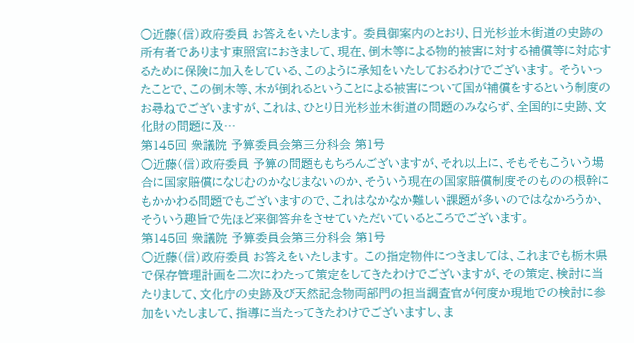○近藤(信)政府委員 お答えをいたします。 委員御案内のとおり、日光杉並木街道の史跡の所有者であります東照宮におきまして、現在、倒木等による物的被害に対する補償等に対応するために保険に加入をしている、このように承知をいたしておるわけでございます。 そういったことで、この倒木等、木が倒れるということによる被害について国が補償をするという制度のお尋ねでございますが、これは、ひとり日光杉並木街道の問題のみならず、全国的に史跡、文化財の問題に及…
第145回 衆議院 予算委員会第三分科会 第1号
○近藤(信)政府委員 予算の問題ももちろんございますが、それ以上に、そもそもこういう場合に国家賠償になじむのかなじまないのか、そういう現在の国家賠償制度そのものの根幹にもかかわる問題でもございますので、これはなかなか難しい課題が多いのではなかろうか、そういう趣旨で先ほど来御答弁をさせていただいているところでございます。
第145回 衆議院 予算委員会第三分科会 第1号
○近藤(信)政府委員 お答えをいたします。 この指定物件につきましては、これまでも栃木県で保存管理計画を二次にわたって策定をしてきたわけでございますが、その策定、検討に当たりまして、文化庁の史跡及び天然記念物両部門の担当調査官が何度か現地での検討に参加をいたしまして、指導に当たってきたわけでございますし、ま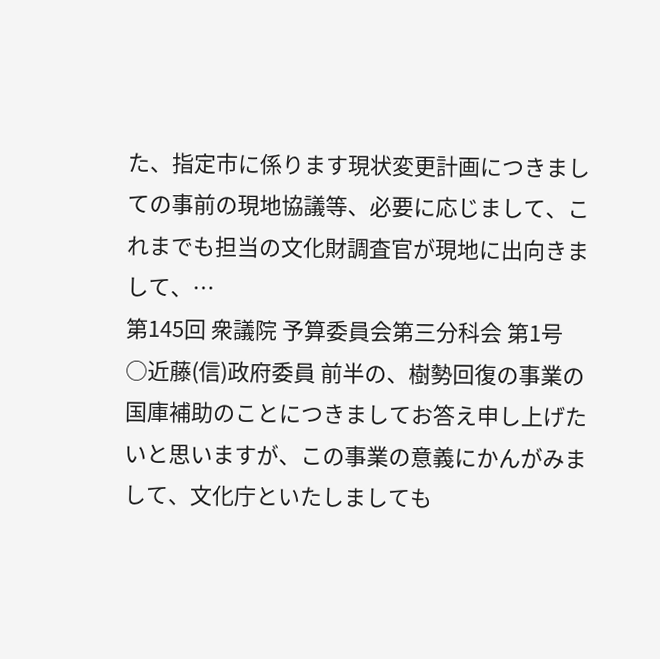た、指定市に係ります現状変更計画につきましての事前の現地協議等、必要に応じまして、これまでも担当の文化財調査官が現地に出向きまして、…
第145回 衆議院 予算委員会第三分科会 第1号
○近藤(信)政府委員 前半の、樹勢回復の事業の国庫補助のことにつきましてお答え申し上げたいと思いますが、この事業の意義にかんがみまして、文化庁といたしましても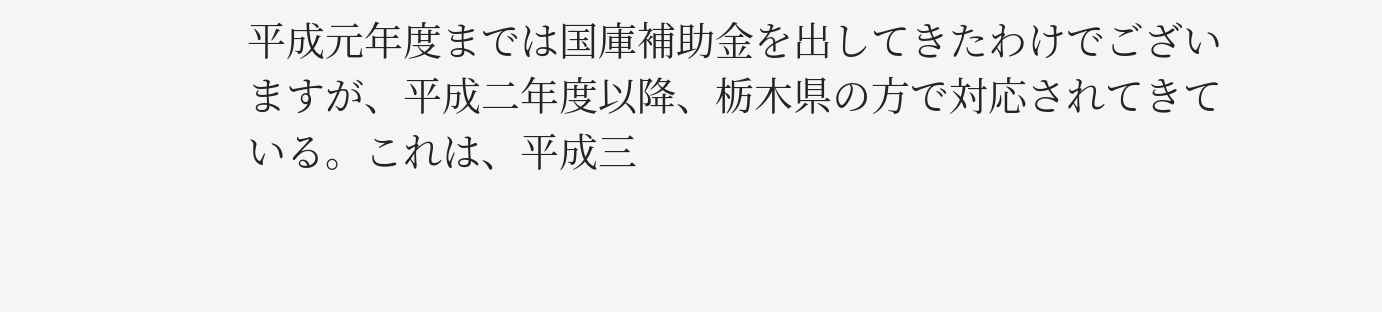平成元年度までは国庫補助金を出してきたわけでございますが、平成二年度以降、栃木県の方で対応されてきている。これは、平成三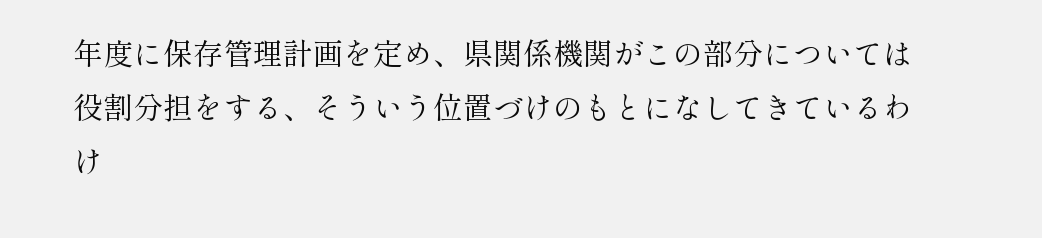年度に保存管理計画を定め、県関係機関がこの部分については役割分担をする、そういう位置づけのもとになしてきているわけ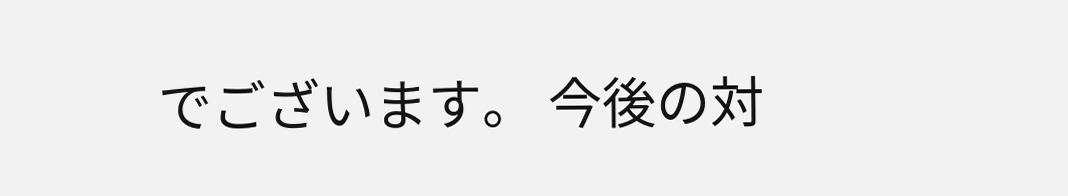でございます。 今後の対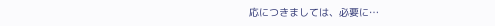応につきましては、必要に…